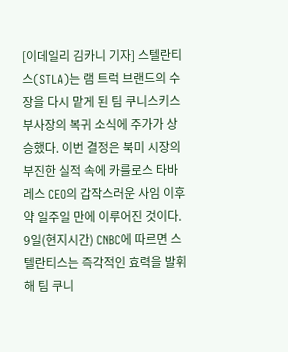[이데일리 김카니 기자] 스텔란티스(STLA)는 램 트럭 브랜드의 수장을 다시 맡게 된 팀 쿠니스키스 부사장의 복귀 소식에 주가가 상승했다. 이번 결정은 북미 시장의 부진한 실적 속에 카를로스 타바레스 CEO의 갑작스러운 사임 이후 약 일주일 만에 이루어진 것이다.
9일(현지시간) CNBC에 따르면 스텔란티스는 즉각적인 효력을 발휘해 팀 쿠니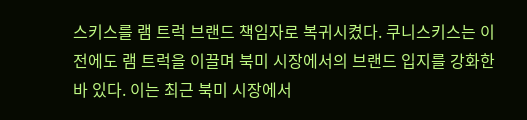스키스를 램 트럭 브랜드 책임자로 복귀시켰다. 쿠니스키스는 이전에도 램 트럭을 이끌며 북미 시장에서의 브랜드 입지를 강화한 바 있다. 이는 최근 북미 시장에서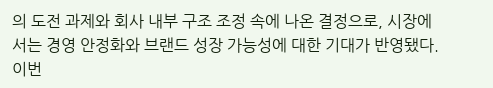의 도전 과제와 회사 내부 구조 조정 속에 나온 결정으로, 시장에서는 경영 안정화와 브랜드 성장 가능성에 대한 기대가 반영됐다.
이번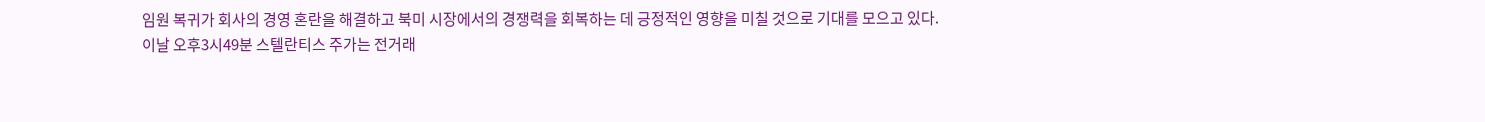임원 복귀가 회사의 경영 혼란을 해결하고 북미 시장에서의 경쟁력을 회복하는 데 긍정적인 영향을 미칠 것으로 기대를 모으고 있다.
이날 오후3시49분 스텔란티스 주가는 전거래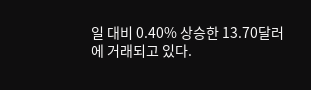일 대비 0.40% 상승한 13.70달러에 거래되고 있다.